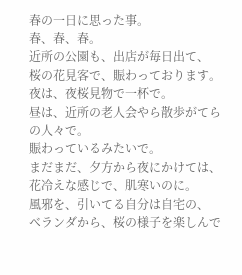春の一日に思った事。
春、春、春。
近所の公園も、出店が毎日出て、
桜の花見客で、賑わっております。
夜は、夜桜見物で一杯で。
昼は、近所の老人会やら散歩がてら
の人々で。
賑わっているみたいで。
まだまだ、夕方から夜にかけては、
花冷えな感じで、肌寒いのに。
風邪を、引いてる自分は自宅の、
ベランダから、桜の様子を楽しんで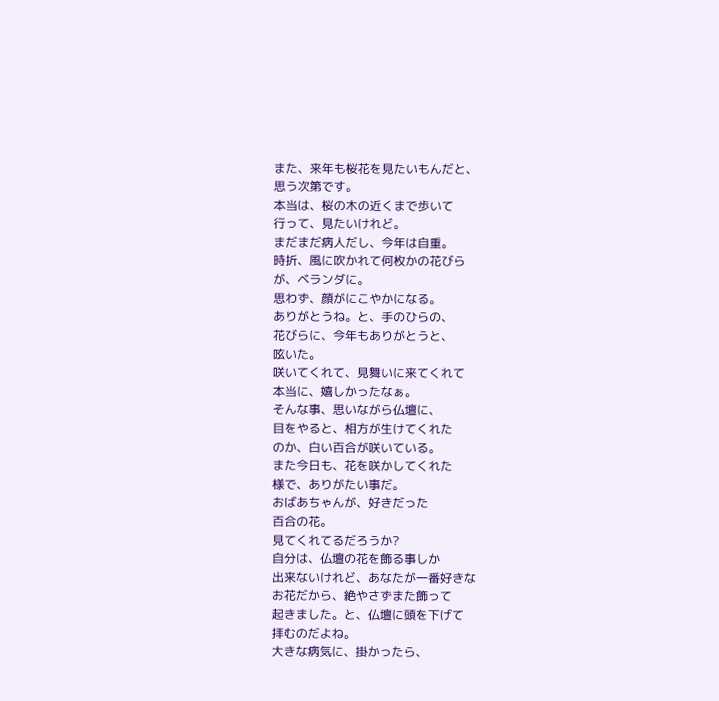また、来年も桜花を見たいもんだと、
思う次第です。
本当は、桜の木の近くまで歩いて
行って、見たいけれど。
まだまだ病人だし、今年は自重。
時折、風に吹かれて何枚かの花びら
が、ベランダに。
思わず、顔がにこやかになる。
ありがとうね。と、手のひらの、
花びらに、今年もありがとうと、
呟いた。
咲いてくれて、見舞いに来てくれて
本当に、嬉しかったなぁ。
そんな事、思いながら仏壇に、
目をやると、相方が生けてくれた
のか、白い百合が咲いている。
また今日も、花を咲かしてくれた
様で、ありがたい事だ。
おばあちゃんが、好きだった
百合の花。
見てくれてるだろうか?
自分は、仏壇の花を飾る事しか
出来ないけれど、あなたが一番好きな
お花だから、絶やさずまた飾って
起きました。と、仏壇に頭を下げて
拝むのだよね。
大きな病気に、掛かったら、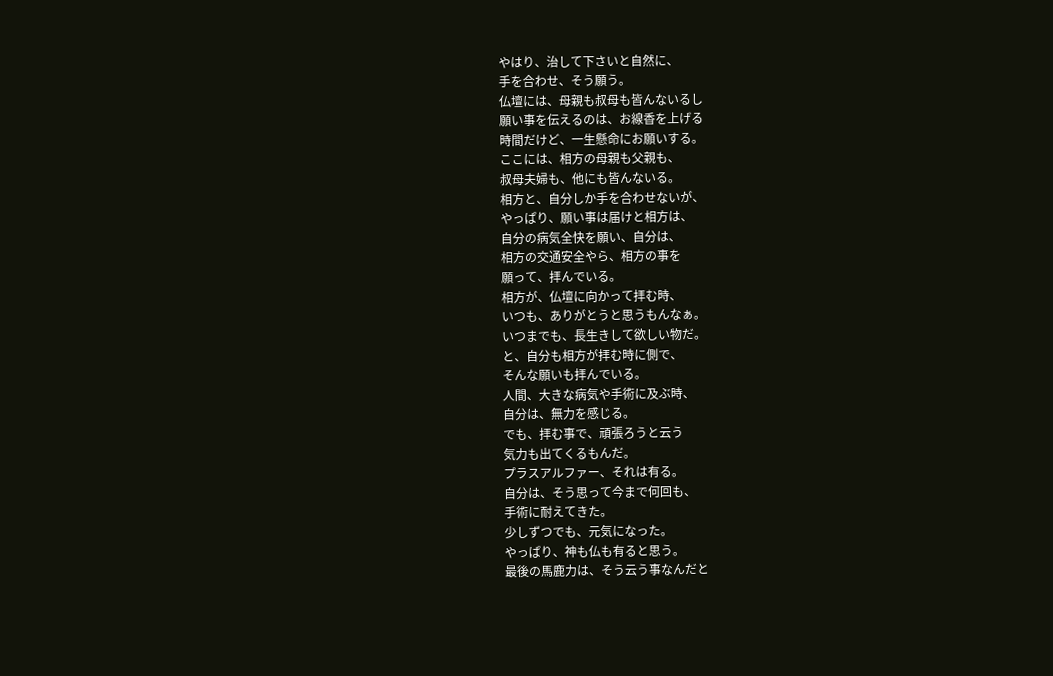やはり、治して下さいと自然に、
手を合わせ、そう願う。
仏壇には、母親も叔母も皆んないるし
願い事を伝えるのは、お線香を上げる
時間だけど、一生懸命にお願いする。
ここには、相方の母親も父親も、
叔母夫婦も、他にも皆んないる。
相方と、自分しか手を合わせないが、
やっぱり、願い事は届けと相方は、
自分の病気全快を願い、自分は、
相方の交通安全やら、相方の事を
願って、拝んでいる。
相方が、仏壇に向かって拝む時、
いつも、ありがとうと思うもんなぁ。
いつまでも、長生きして欲しい物だ。
と、自分も相方が拝む時に側で、
そんな願いも拝んでいる。
人間、大きな病気や手術に及ぶ時、
自分は、無力を感じる。
でも、拝む事で、頑張ろうと云う
気力も出てくるもんだ。
プラスアルファー、それは有る。
自分は、そう思って今まで何回も、
手術に耐えてきた。
少しずつでも、元気になった。
やっぱり、神も仏も有ると思う。
最後の馬鹿力は、そう云う事なんだと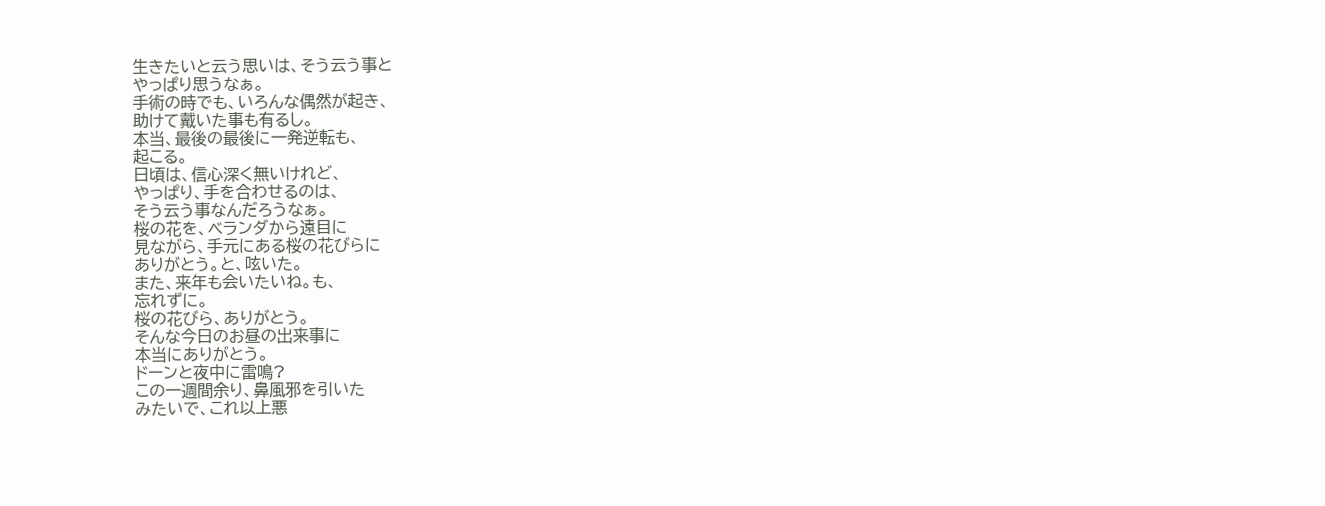生きたいと云う思いは、そう云う事と
やっぱり思うなぁ。
手術の時でも、いろんな偶然が起き、
助けて戴いた事も有るし。
本当、最後の最後に一発逆転も、
起こる。
日頃は、信心深く無いけれど、
やっぱり、手を合わせるのは、
そう云う事なんだろうなぁ。
桜の花を、ベランダから遠目に
見ながら、手元にある桜の花びらに
ありがとう。と、呟いた。
また、来年も会いたいね。も、
忘れずに。
桜の花びら、ありがとう。
そんな今日のお昼の出来事に
本当にありがとう。
ドーンと夜中に雷鳴?
この一週間余り、鼻風邪を引いた
みたいで、これ以上悪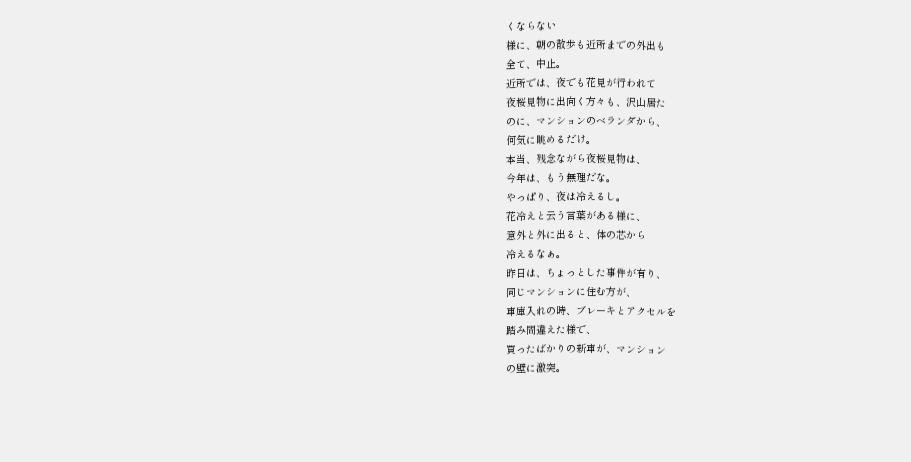くならない
様に、朝の散歩も近所までの外出も
全て、中止。
近所では、夜でも花見が行われて
夜桜見物に出向く方々も、沢山居た
のに、マンションのベランダから、
何気に眺めるだけ。
本当、残念ながら夜桜見物は、
今年は、もう無理だな。
やっぱり、夜は冷えるし。
花冷えと云う言葉がある様に、
意外と外に出ると、体の芯から
冷えるなぁ。
昨日は、ちょっとした事件が有り、
同じマンションに住む方が、
車庫入れの時、ブレーキとアクセルを
踏み間違えた様で、
買ったばかりの新車が、マンション
の壁に激突。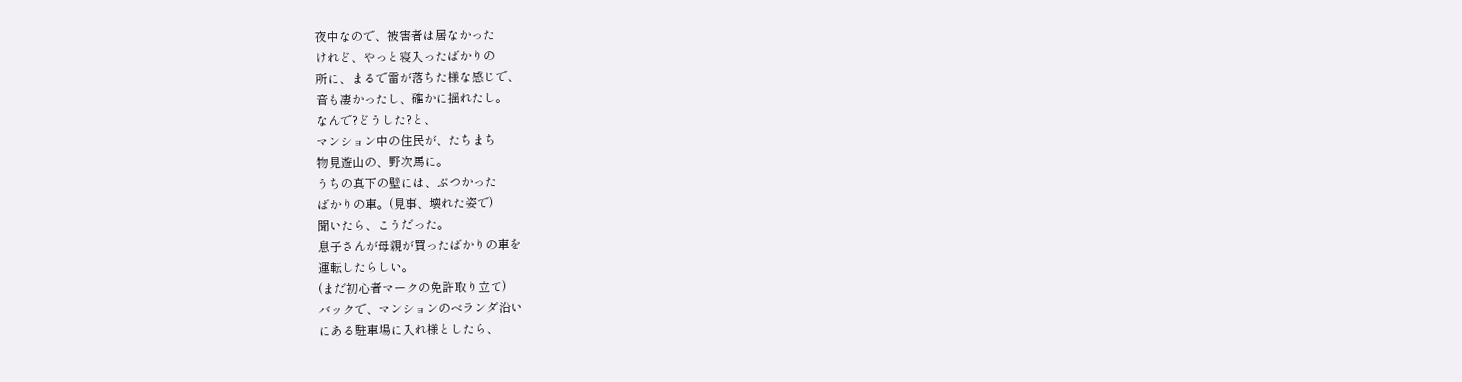夜中なので、被害者は居なかった
けれど、やっと寝入ったばかりの
所に、まるで雷が落ちた様な感じで、
音も凄かったし、確かに揺れたし。
なんで?どうした?と、
マンション中の住民が、たちまち
物見遊山の、野次馬に。
うちの真下の壁には、ぶつかった
ばかりの車。(見事、壊れた姿で)
聞いたら、こうだった。
息子さんが母親が買ったばかりの車を
運転したらしい。
(まだ初心者マークの免許取り立て)
バックで、マンションのベランダ沿い
にある駐車場に入れ様としたら、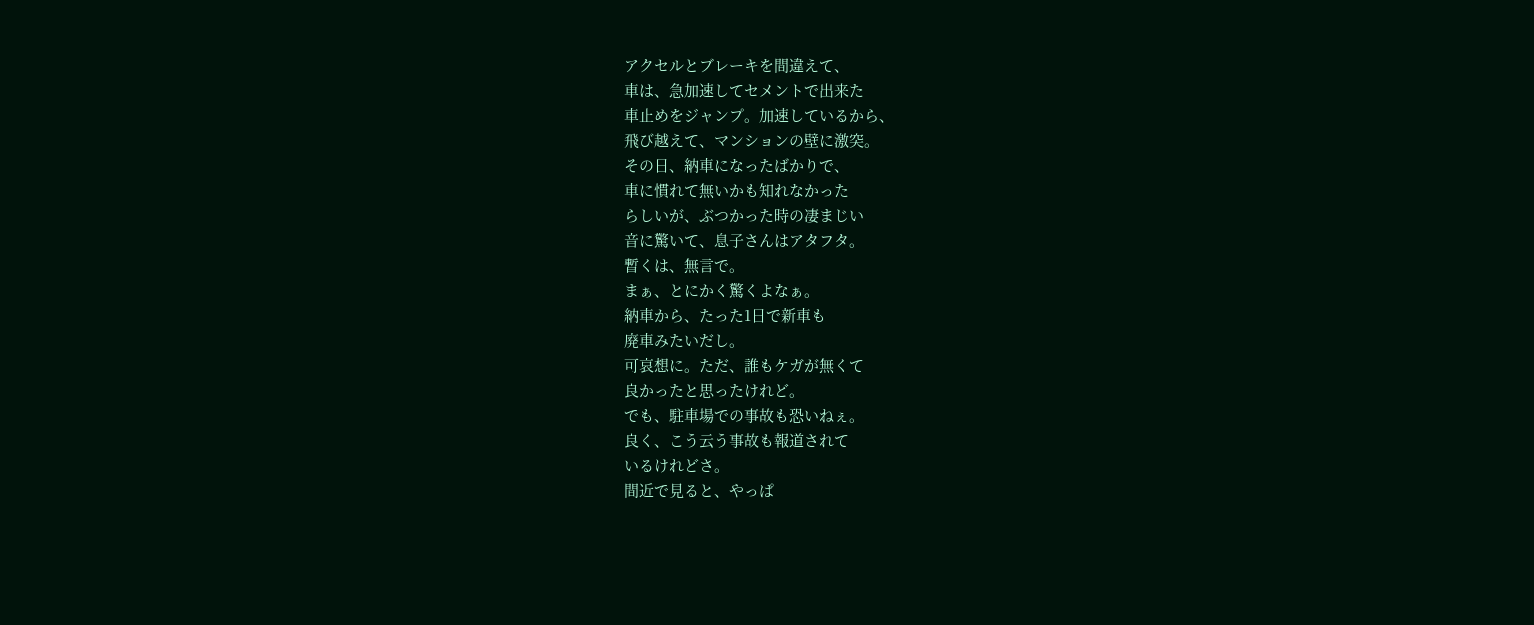アクセルとブレーキを間違えて、
車は、急加速してセメントで出来た
車止めをジャンプ。加速しているから、
飛び越えて、マンションの壁に激突。
その日、納車になったばかりで、
車に慣れて無いかも知れなかった
らしいが、ぶつかった時の凄まじい
音に驚いて、息子さんはアタフタ。
暫くは、無言で。
まぁ、とにかく驚くよなぁ。
納車から、たった1日で新車も
廃車みたいだし。
可哀想に。ただ、誰もケガが無くて
良かったと思ったけれど。
でも、駐車場での事故も恐いねぇ。
良く、こう云う事故も報道されて
いるけれどさ。
間近で見ると、やっぱ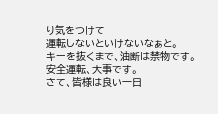り気をつけて
運転しないといけないなぁと。
キーを抜くまで、油断は禁物です。
安全運転、大事です。
さて、皆様は良い一日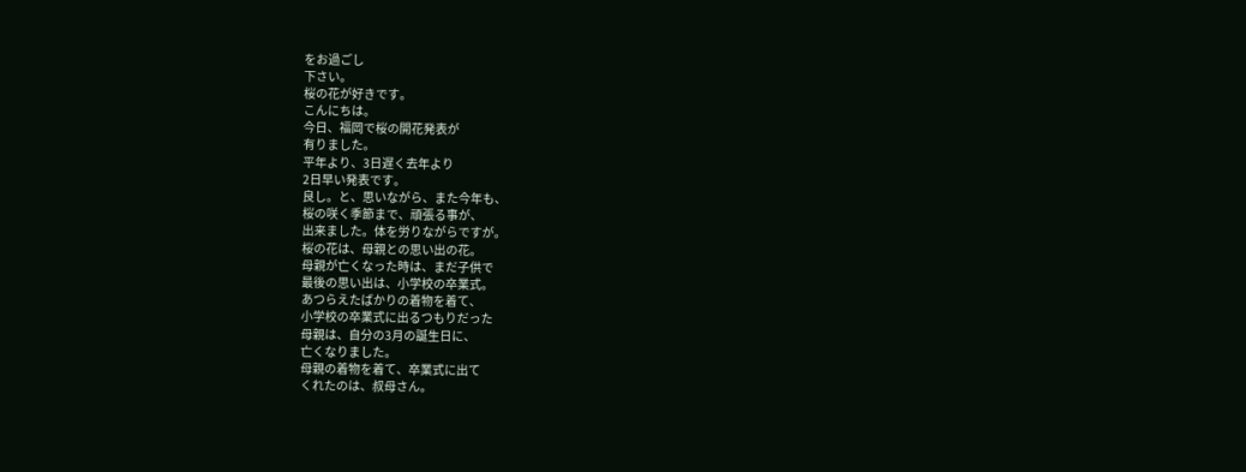をお過ごし
下さい。
桜の花が好きです。
こんにちは。
今日、福岡で桜の開花発表が
有りました。
平年より、3日遅く去年より
2日早い発表です。
良し。と、思いながら、また今年も、
桜の咲く季節まで、頑張る事が、
出来ました。体を労りながらですが。
桜の花は、母親との思い出の花。
母親が亡くなった時は、まだ子供で
最後の思い出は、小学校の卒業式。
あつらえたばかりの着物を着て、
小学校の卒業式に出るつもりだった
母親は、自分の3月の誕生日に、
亡くなりました。
母親の着物を着て、卒業式に出て
くれたのは、叔母さん。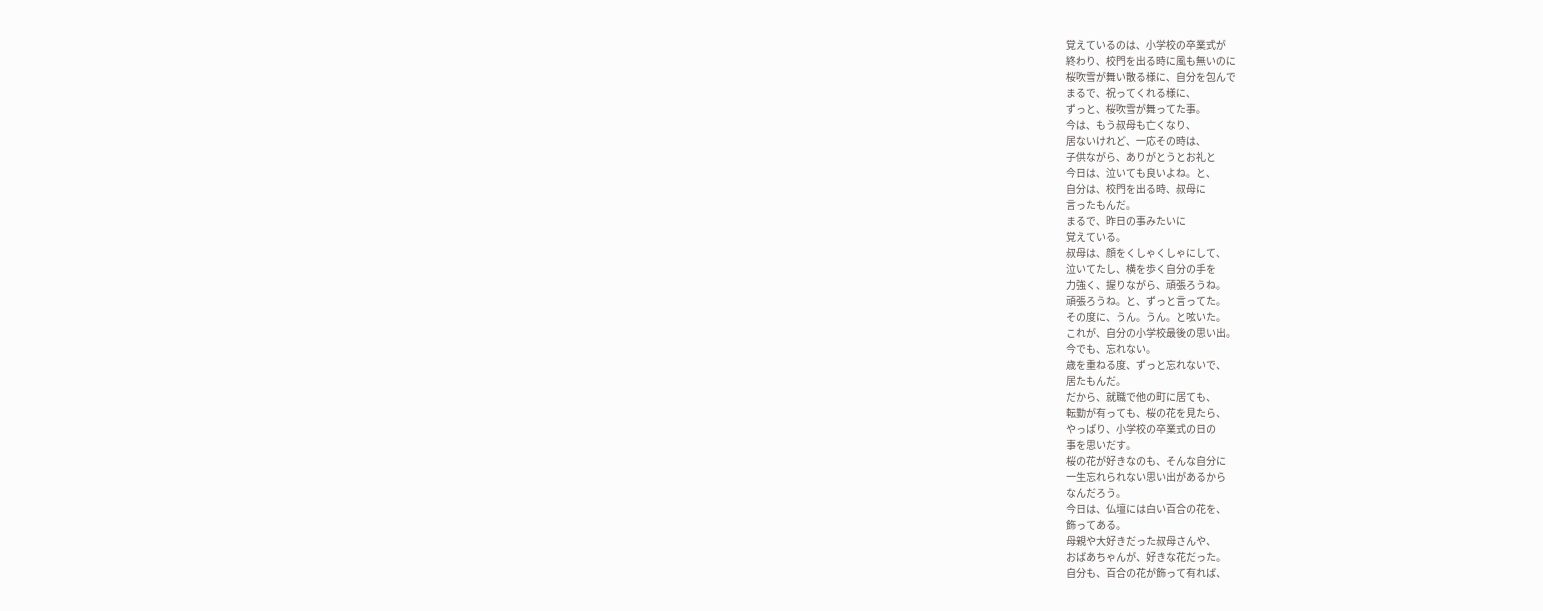覚えているのは、小学校の卒業式が
終わり、校門を出る時に風も無いのに
桜吹雪が舞い散る様に、自分を包んで
まるで、祝ってくれる様に、
ずっと、桜吹雪が舞ってた事。
今は、もう叔母も亡くなり、
居ないけれど、一応その時は、
子供ながら、ありがとうとお礼と
今日は、泣いても良いよね。と、
自分は、校門を出る時、叔母に
言ったもんだ。
まるで、昨日の事みたいに
覚えている。
叔母は、顔をくしゃくしゃにして、
泣いてたし、横を歩く自分の手を
力強く、握りながら、頑張ろうね。
頑張ろうね。と、ずっと言ってた。
その度に、うん。うん。と呟いた。
これが、自分の小学校最後の思い出。
今でも、忘れない。
歳を重ねる度、ずっと忘れないで、
居たもんだ。
だから、就職で他の町に居ても、
転勤が有っても、桜の花を見たら、
やっぱり、小学校の卒業式の日の
事を思いだす。
桜の花が好きなのも、そんな自分に
一生忘れられない思い出があるから
なんだろう。
今日は、仏壇には白い百合の花を、
飾ってある。
母親や大好きだった叔母さんや、
おばあちゃんが、好きな花だった。
自分も、百合の花が飾って有れば、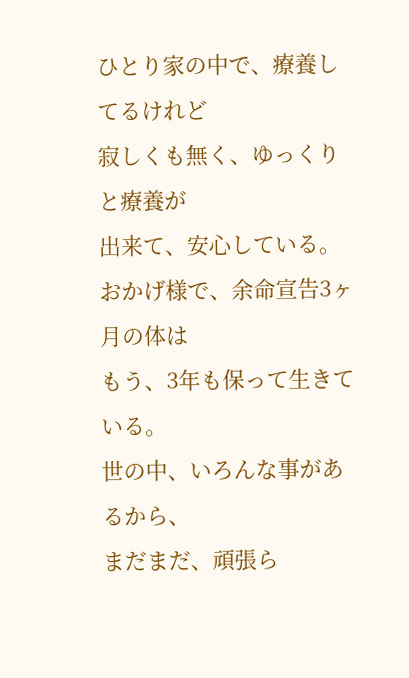ひとり家の中で、療養してるけれど
寂しくも無く、ゆっくりと療養が
出来て、安心している。
おかげ様で、余命宣告3ヶ月の体は
もう、3年も保って生きている。
世の中、いろんな事があるから、
まだまだ、頑張ら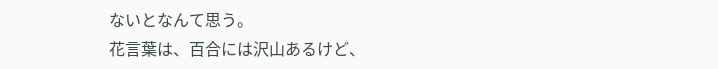ないとなんて思う。
花言葉は、百合には沢山あるけど、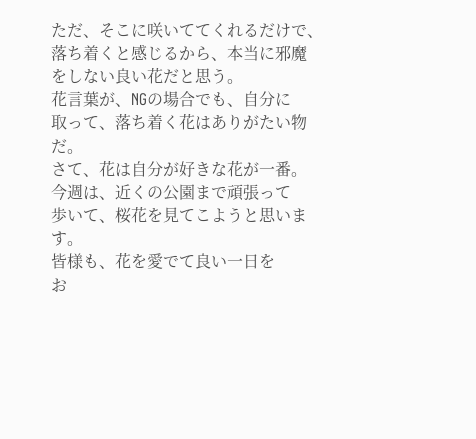ただ、そこに咲いててくれるだけで、
落ち着くと感じるから、本当に邪魔
をしない良い花だと思う。
花言葉が、NGの場合でも、自分に
取って、落ち着く花はありがたい物だ。
さて、花は自分が好きな花が一番。
今週は、近くの公園まで頑張って
歩いて、桜花を見てこようと思います。
皆様も、花を愛でて良い一日を
お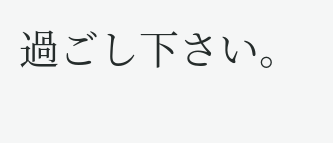過ごし下さい。